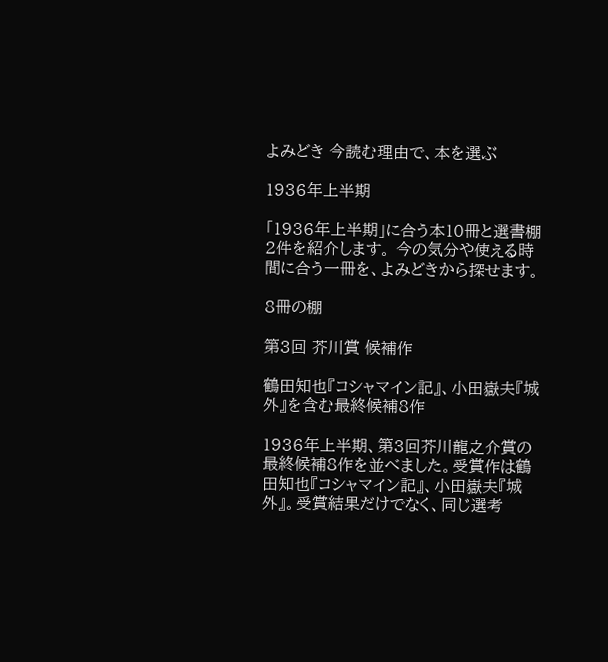よみどき 今読む理由で、本を選ぶ

1936年上半期

「1936年上半期」に合う本10冊と選書棚2件を紹介します。 今の気分や使える時間に合う一冊を、よみどきから探せます。

8冊の棚

第3回 芥川賞 候補作

鶴田知也『コシャマイン記』、小田嶽夫『城外』を含む最終候補8作

1936年上半期、第3回芥川龍之介賞の最終候補8作を並べました。受賞作は鶴田知也『コシャマイン記』、小田嶽夫『城外』。受賞結果だけでなく、同じ選考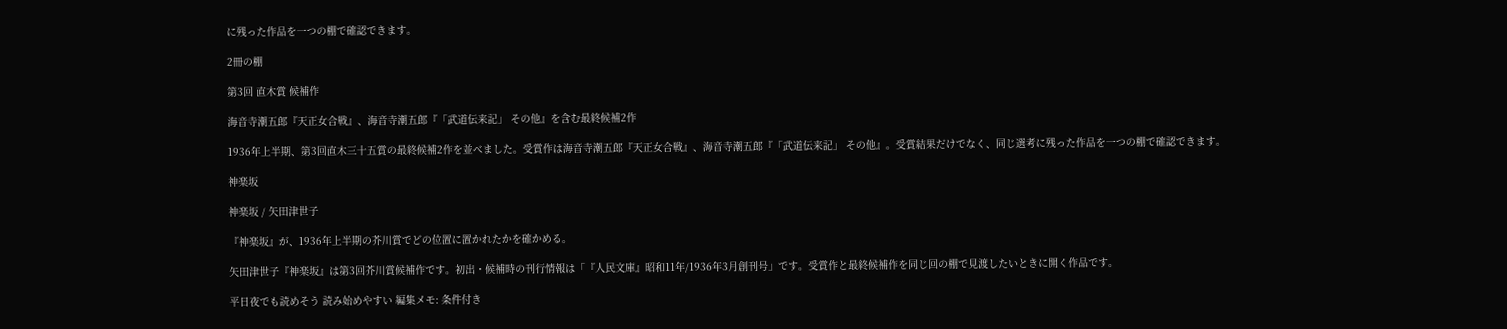に残った作品を一つの棚で確認できます。

2冊の棚

第3回 直木賞 候補作

海音寺潮五郎『天正女合戦』、海音寺潮五郎『「武道伝来記」 その他』を含む最終候補2作

1936年上半期、第3回直木三十五賞の最終候補2作を並べました。受賞作は海音寺潮五郎『天正女合戦』、海音寺潮五郎『「武道伝来記」 その他』。受賞結果だけでなく、同じ選考に残った作品を一つの棚で確認できます。

神楽坂

神楽坂 / 矢田津世子

『神楽坂』が、1936年上半期の芥川賞でどの位置に置かれたかを確かめる。

矢田津世子『神楽坂』は第3回芥川賞候補作です。初出・候補時の刊行情報は「『人民文庫』昭和11年/1936年3月創刊号」です。受賞作と最終候補作を同じ回の棚で見渡したいときに開く作品です。

平日夜でも読めそう 読み始めやすい 編集メモ: 条件付き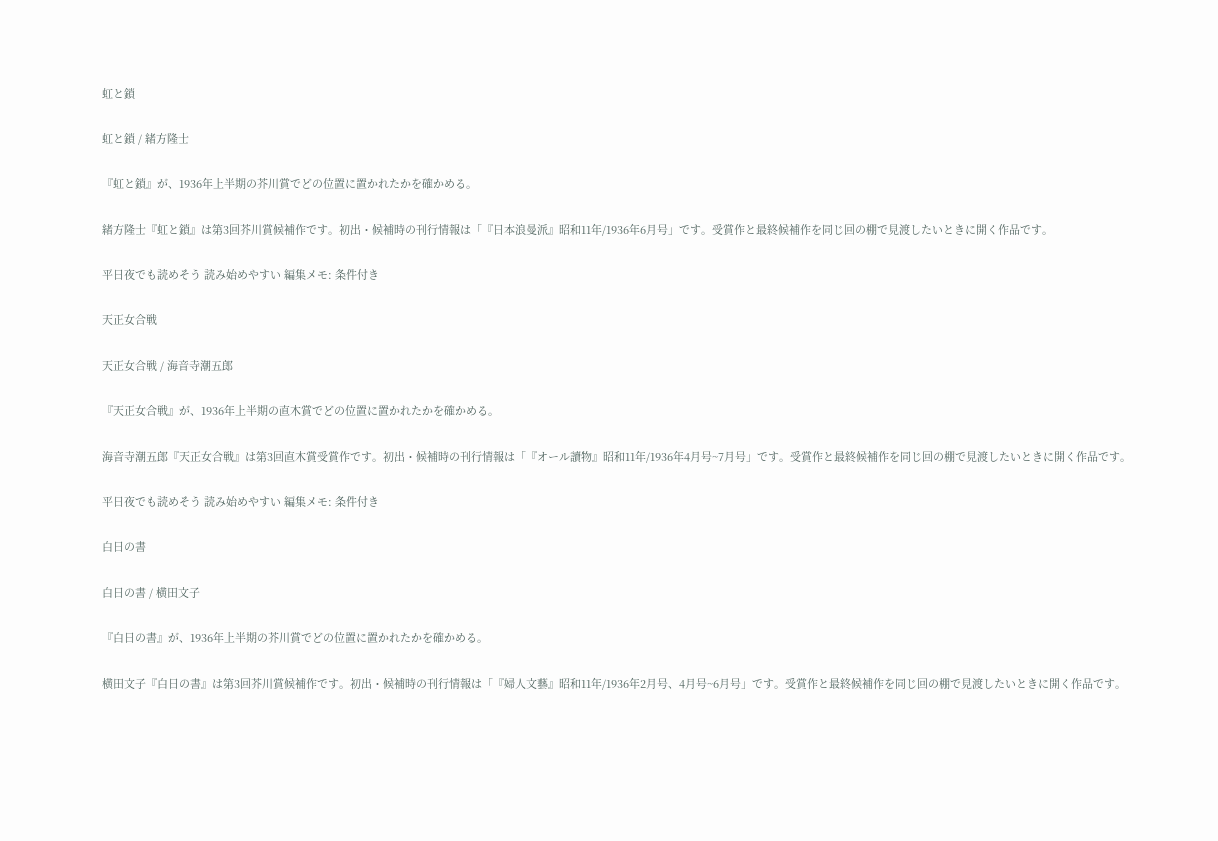虹と鎖

虹と鎖 / 緒方隆士

『虹と鎖』が、1936年上半期の芥川賞でどの位置に置かれたかを確かめる。

緒方隆士『虹と鎖』は第3回芥川賞候補作です。初出・候補時の刊行情報は「『日本浪曼派』昭和11年/1936年6月号」です。受賞作と最終候補作を同じ回の棚で見渡したいときに開く作品です。

平日夜でも読めそう 読み始めやすい 編集メモ: 条件付き

天正女合戦

天正女合戦 / 海音寺潮五郎

『天正女合戦』が、1936年上半期の直木賞でどの位置に置かれたかを確かめる。

海音寺潮五郎『天正女合戦』は第3回直木賞受賞作です。初出・候補時の刊行情報は「『オール讀物』昭和11年/1936年4月号~7月号」です。受賞作と最終候補作を同じ回の棚で見渡したいときに開く作品です。

平日夜でも読めそう 読み始めやすい 編集メモ: 条件付き

白日の書

白日の書 / 横田文子

『白日の書』が、1936年上半期の芥川賞でどの位置に置かれたかを確かめる。

横田文子『白日の書』は第3回芥川賞候補作です。初出・候補時の刊行情報は「『婦人文藝』昭和11年/1936年2月号、4月号~6月号」です。受賞作と最終候補作を同じ回の棚で見渡したいときに開く作品です。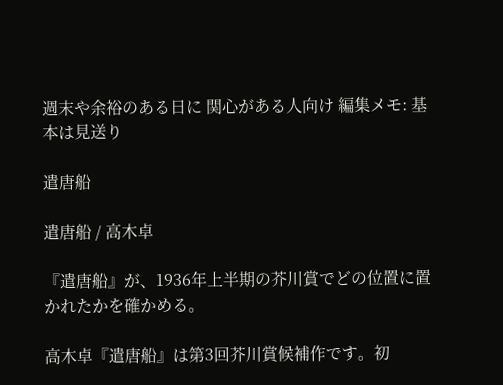週末や余裕のある日に 関心がある人向け 編集メモ: 基本は見送り

遣唐船

遣唐船 / 高木卓

『遣唐船』が、1936年上半期の芥川賞でどの位置に置かれたかを確かめる。

高木卓『遣唐船』は第3回芥川賞候補作です。初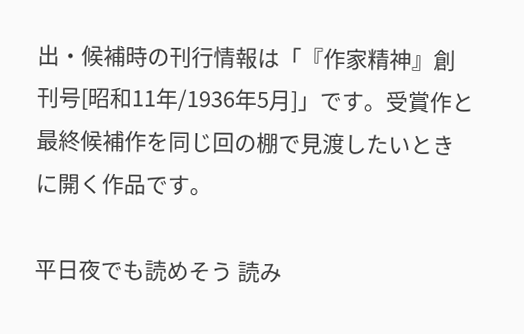出・候補時の刊行情報は「『作家精神』創刊号[昭和11年/1936年5月]」です。受賞作と最終候補作を同じ回の棚で見渡したいときに開く作品です。

平日夜でも読めそう 読み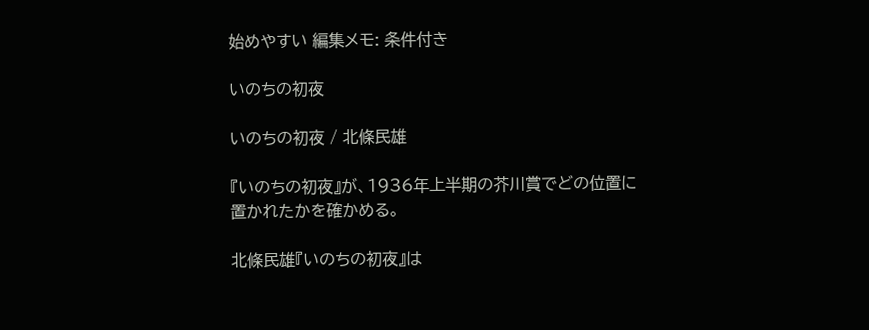始めやすい 編集メモ: 条件付き

いのちの初夜

いのちの初夜 / 北條民雄

『いのちの初夜』が、1936年上半期の芥川賞でどの位置に置かれたかを確かめる。

北條民雄『いのちの初夜』は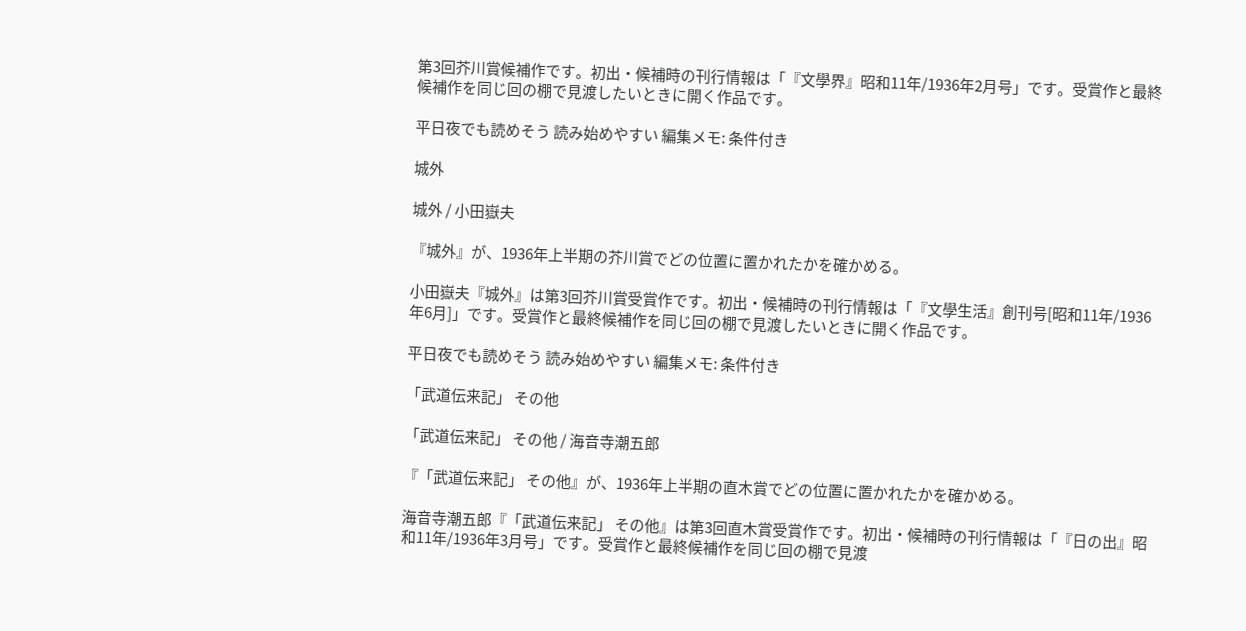第3回芥川賞候補作です。初出・候補時の刊行情報は「『文學界』昭和11年/1936年2月号」です。受賞作と最終候補作を同じ回の棚で見渡したいときに開く作品です。

平日夜でも読めそう 読み始めやすい 編集メモ: 条件付き

城外

城外 / 小田嶽夫

『城外』が、1936年上半期の芥川賞でどの位置に置かれたかを確かめる。

小田嶽夫『城外』は第3回芥川賞受賞作です。初出・候補時の刊行情報は「『文學生活』創刊号[昭和11年/1936年6月]」です。受賞作と最終候補作を同じ回の棚で見渡したいときに開く作品です。

平日夜でも読めそう 読み始めやすい 編集メモ: 条件付き

「武道伝来記」 その他

「武道伝来記」 その他 / 海音寺潮五郎

『「武道伝来記」 その他』が、1936年上半期の直木賞でどの位置に置かれたかを確かめる。

海音寺潮五郎『「武道伝来記」 その他』は第3回直木賞受賞作です。初出・候補時の刊行情報は「『日の出』昭和11年/1936年3月号」です。受賞作と最終候補作を同じ回の棚で見渡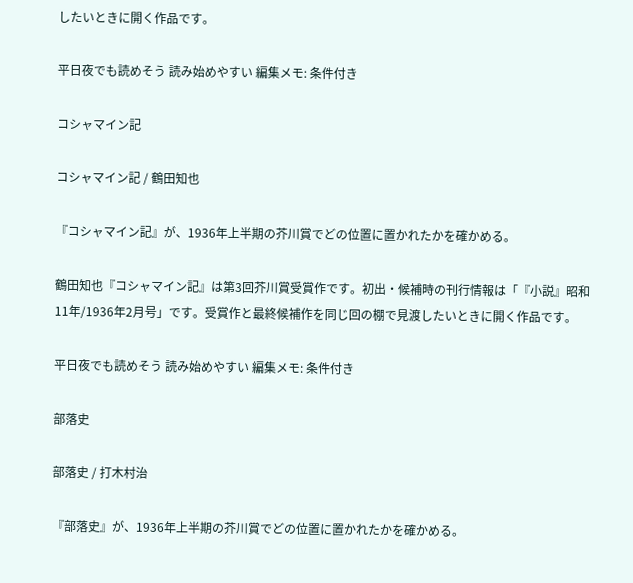したいときに開く作品です。

平日夜でも読めそう 読み始めやすい 編集メモ: 条件付き

コシャマイン記

コシャマイン記 / 鶴田知也

『コシャマイン記』が、1936年上半期の芥川賞でどの位置に置かれたかを確かめる。

鶴田知也『コシャマイン記』は第3回芥川賞受賞作です。初出・候補時の刊行情報は「『小説』昭和11年/1936年2月号」です。受賞作と最終候補作を同じ回の棚で見渡したいときに開く作品です。

平日夜でも読めそう 読み始めやすい 編集メモ: 条件付き

部落史

部落史 / 打木村治

『部落史』が、1936年上半期の芥川賞でどの位置に置かれたかを確かめる。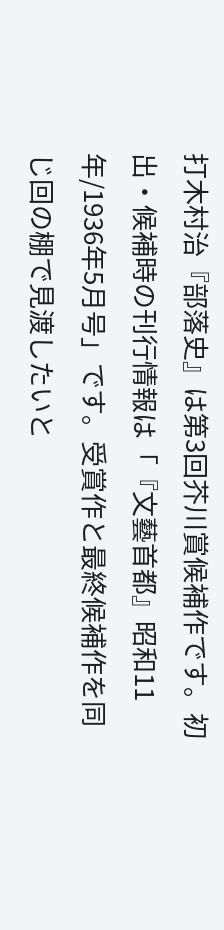打木村治『部落史』は第3回芥川賞候補作です。初出・候補時の刊行情報は「『文藝首都』昭和11年/1936年5月号」です。受賞作と最終候補作を同じ回の棚で見渡したいと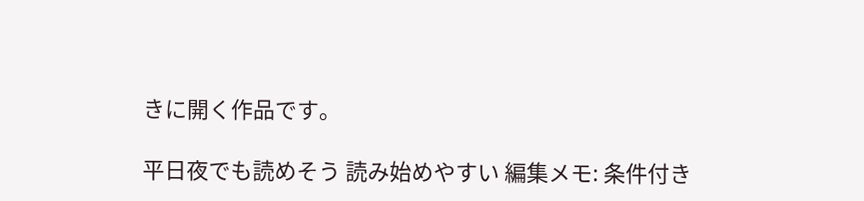きに開く作品です。

平日夜でも読めそう 読み始めやすい 編集メモ: 条件付き